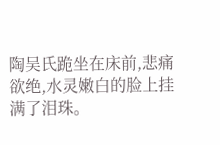陶吴氏跪坐在床前,悲痛欲绝,水灵嫩白的脸上挂满了泪珠。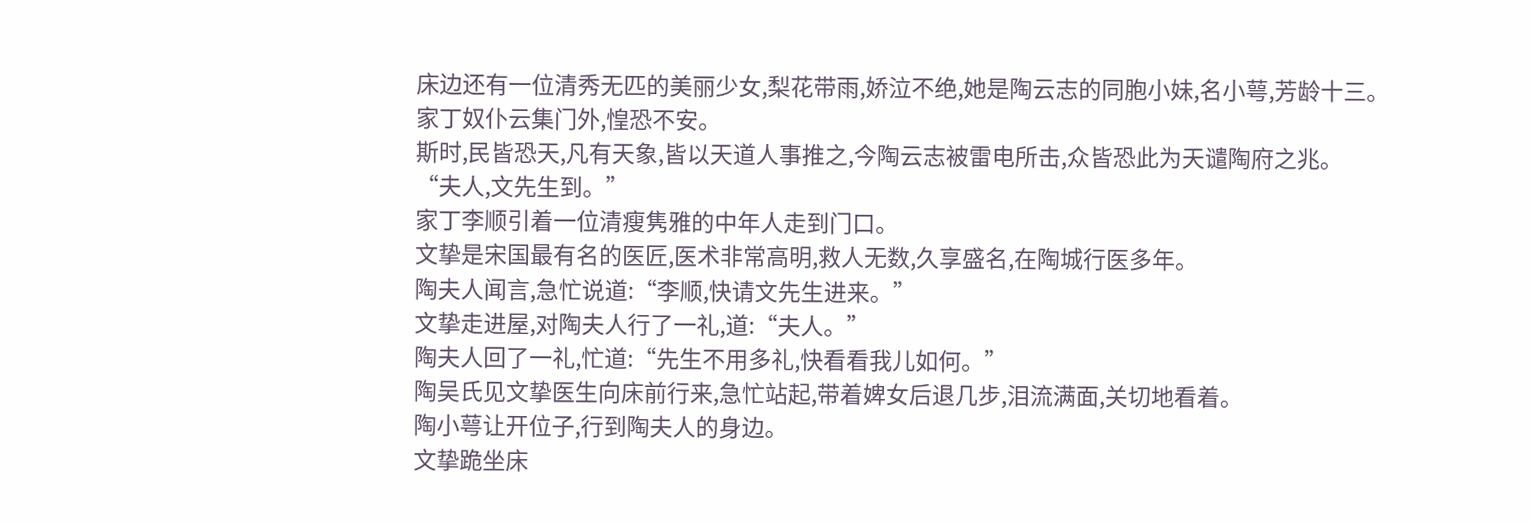床边还有一位清秀无匹的美丽少女,梨花带雨,娇泣不绝,她是陶云志的同胞小妹,名小萼,芳龄十三。
家丁奴仆云集门外,惶恐不安。
斯时,民皆恐天,凡有天象,皆以天道人事推之,今陶云志被雷电所击,众皆恐此为天谴陶府之兆。
“夫人,文先生到。”
家丁李顺引着一位清瘦隽雅的中年人走到门口。
文挚是宋国最有名的医匠,医术非常高明,救人无数,久享盛名,在陶城行医多年。
陶夫人闻言,急忙说道:“李顺,快请文先生进来。”
文挚走进屋,对陶夫人行了一礼,道:“夫人。”
陶夫人回了一礼,忙道:“先生不用多礼,快看看我儿如何。”
陶吴氏见文挚医生向床前行来,急忙站起,带着婢女后退几步,泪流满面,关切地看着。
陶小萼让开位子,行到陶夫人的身边。
文挚跪坐床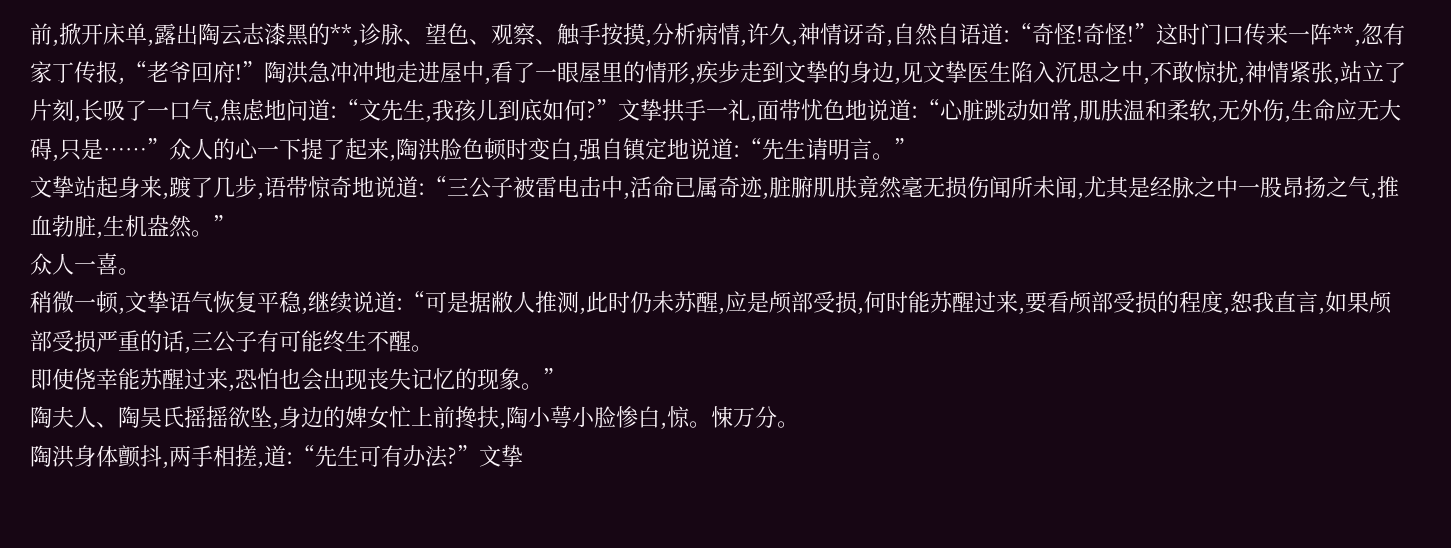前,掀开床单,露出陶云志漆黑的**,诊脉、望色、观察、触手按摸,分析病情,许久,神情讶奇,自然自语道:“奇怪!奇怪!”这时门口传来一阵**,忽有家丁传报,“老爷回府!”陶洪急冲冲地走进屋中,看了一眼屋里的情形,疾步走到文挚的身边,见文挚医生陷入沉思之中,不敢惊扰,神情紧张,站立了片刻,长吸了一口气,焦虑地问道:“文先生,我孩儿到底如何?”文挚拱手一礼,面带忧色地说道:“心脏跳动如常,肌肤温和柔软,无外伤,生命应无大碍,只是……”众人的心一下提了起来,陶洪脸色顿时变白,强自镇定地说道:“先生请明言。”
文挚站起身来,踱了几步,语带惊奇地说道:“三公子被雷电击中,活命已属奇迹,脏腑肌肤竟然毫无损伤闻所未闻,尤其是经脉之中一股昂扬之气,推血勃脏,生机盎然。”
众人一喜。
稍微一顿,文挚语气恢复平稳,继续说道:“可是据敝人推测,此时仍未苏醒,应是颅部受损,何时能苏醒过来,要看颅部受损的程度,恕我直言,如果颅部受损严重的话,三公子有可能终生不醒。
即使侥幸能苏醒过来,恐怕也会出现丧失记忆的现象。”
陶夫人、陶吴氏摇摇欲坠,身边的婢女忙上前搀扶,陶小萼小脸惨白,惊。悚万分。
陶洪身体颤抖,两手相搓,道:“先生可有办法?”文挚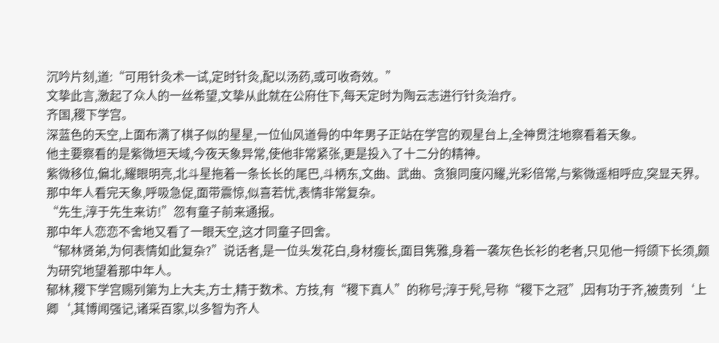沉吟片刻,道:“可用针灸术一试,定时针灸,配以汤药,或可收奇效。”
文挚此言,激起了众人的一丝希望,文挚从此就在公府住下,每天定时为陶云志进行针灸治疗。
齐国,稷下学宫。
深蓝色的天空,上面布满了棋子似的星星,一位仙风道骨的中年男子正站在学宫的观星台上,全神贯注地察看着天象。
他主要察看的是紫微垣天域,今夜天象异常,使他非常紧张,更是投入了十二分的精神。
紫微移位,偏北,耀眼明亮,北斗星拖着一条长长的尾巴,斗柄东,文曲、武曲、贪狼同度闪耀,光彩倍常,与紫微遥相呼应,突显天界。
那中年人看完天象,呼吸急促,面带震惊,似喜若忧,表情非常复杂。
“先生,淳于先生来访!”忽有童子前来通报。
那中年人恋恋不舍地又看了一眼天空,这才同童子回舍。
“郁林贤弟,为何表情如此复杂?”说话者,是一位头发花白,身材瘦长,面目隽雅,身着一袭灰色长衫的老者,只见他一捋颌下长须,颇为研究地望着那中年人。
郁林,稷下学宫赐列第为上大夫,方士,精于数术、方技,有“稷下真人”的称号;淳于髠,号称“稷下之冠”,因有功于齐,被贵列‘上卿‘,其博闻强记,诸采百家,以多智为齐人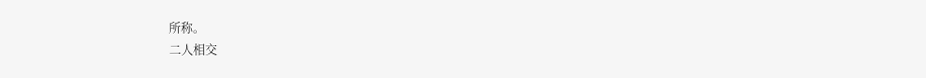所称。
二人相交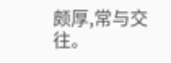颇厚,常与交往。